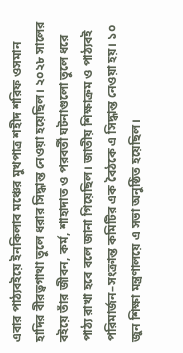এবার পাঠ্যবইয়ে ইনকিলাব মঞ্চের মুখপাত্র শহীদ শরিফ ওসমান হাদির বীরত্বগাথা তুলে ধরার সিদ্ধান্ত নেওয়া হয়েছিল। ২০২৮ সালের বইয়ে তাঁর জীবন, কর্ম, শাহাদাত ও পরবর্তী ঘটনাগুলো তুলে ধরে পাঠ্য রাখা হবে বলে জানা গিয়েছিল। জাতীয় শিক্ষাক্রম ও পাঠ্যবই পরিমার্জন–সংক্রান্ত কমিটির এক বৈঠকে এ সিদ্ধান্ত নেওয়া হয়। ১০ জুন শিক্ষা মন্ত্রণালয়ে এ সভা অনুষ্ঠিত হয়েছিল।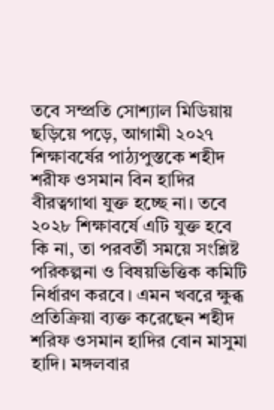তবে সম্প্রতি সোশ্যাল মিডিয়ায় ছড়িয়ে পড়ে, আগামী ২০২৭ শিক্ষাবর্ষের পাঠ্যপুস্তকে শহীদ শরীফ ওসমান বিন হাদির বীরত্বগাথা যুক্ত হচ্ছে না। তবে ২০২৮ শিক্ষাবর্ষে এটি যুক্ত হবে কি না, তা পরবর্তী সময়ে সংশ্লিষ্ট পরিকল্পনা ও বিষয়ভিত্তিক কমিটি নির্ধারণ করবে। এমন খবরে ক্ষুব্ধ প্রতিক্রিয়া ব্যক্ত করেছেন শহীদ শরিফ ওসমান হাদির বোন মাসুমা হাদি। মঙ্গলবার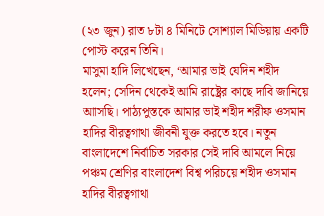(২৩ জুন) রাত ৮টা ৪ মিনিটে সোশ্যাল মিডিয়ায় একটি পোস্ট করেন তিনি।
মাসুমা হাদি লিখেছেন, ‘আমার ভাই যেদিন শহীদ হলেন; সেদিন থেকেই আমি রাষ্ট্রের কাছে দাবি জানিয়ে আাসছি। পাঠ্যপুস্তকে আমার ভাই শহীদ শরীফ ওসমান হাদির বীরত্বগাথা জীবনী যুক্ত করতে হবে। নতুন বাংলাদেশে নির্বাচিত সরকার সেই দাবি আমলে নিয়ে পঞ্চম শ্রেণির বাংলাদেশ বিশ্ব পরিচয়ে শহীদ ওসমান হাদির বীরত্বগাথা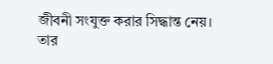জীবনী সংযুক্ত করার সিদ্ধান্ত নেয়।
তার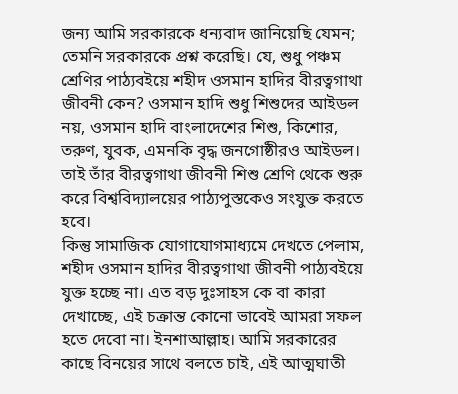জন্য আমি সরকারকে ধন্যবাদ জানিয়েছি যেমন; তেমনি সরকারকে প্রশ্ন করেছি। যে, শুধু পঞ্চম শ্রেণির পাঠ্যবইয়ে শহীদ ওসমান হাদির বীরত্বগাথা জীবনী কেন? ওসমান হাদি শুধু শিশুদের আইডল নয়, ওসমান হাদি বাংলাদেশের শিশু, কিশোর, তরুণ, যুবক, এমনকি বৃদ্ধ জনগোষ্ঠীরও আইডল। তাই তাঁর বীরত্বগাথা জীবনী শিশু শ্রেণি থেকে শুরু করে বিশ্ববিদ্যালয়ের পাঠ্যপুস্তকেও সংযুক্ত করতে হবে।
কিন্তু সামাজিক যোগাযোগমাধ্যমে দেখতে পেলাম, শহীদ ওসমান হাদির বীরত্বগাথা জীবনী পাঠ্যবইয়ে যুক্ত হচ্ছে না। এত বড় দুঃসাহস কে বা কারা দেখাচ্ছে, এই চক্রান্ত কোনো ভাবেই আমরা সফল হতে দেবো না। ইনশাআল্লাহ। আমি সরকারের কাছে বিনয়ের সাথে বলতে চাই, এই আত্মঘাতী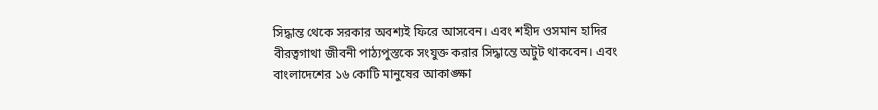সিদ্ধান্ত থেকে সরকার অবশ্যই ফিরে আসবেন। এবং শহীদ ওসমান হাদির বীরত্বগাথা জীবনী পাঠ্যপুস্তকে সংযুক্ত করার সিদ্ধান্তে অটুট থাকবেন। এবং বাংলাদেশের ১৬ কোটি মানুষের আকাঙ্ক্ষা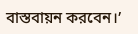বাস্তবায়ন করবেন।’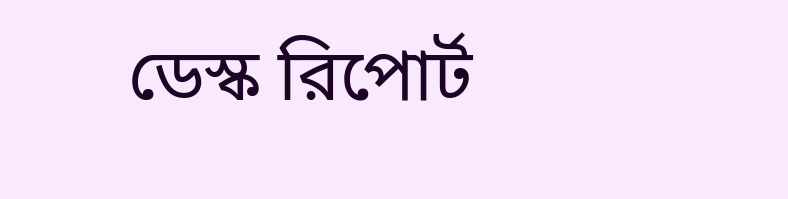ডেস্ক রিপোর্ট